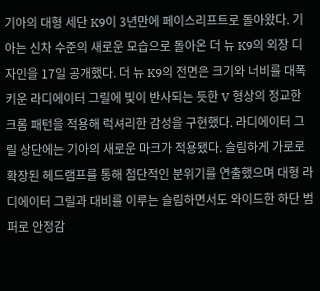기아의 대형 세단 K9이 3년만에 페이스리프트로 돌아왔다. 기아는 신차 수준의 새로운 모습으로 돌아온 더 뉴 K9의 외장 디자인을 17일 공개했다. 더 뉴 K9의 전면은 크기와 너비를 대폭 키운 라디에이터 그릴에 빛이 반사되는 듯한 V 형상의 정교한 크롬 패턴을 적용해 럭셔리한 감성을 구현했다. 라디에이터 그릴 상단에는 기아의 새로운 마크가 적용됐다. 슬림하게 가로로 확장된 헤드램프를 통해 첨단적인 분위기를 연출했으며 대형 라디에이터 그릴과 대비를 이루는 슬림하면서도 와이드한 하단 범퍼로 안정감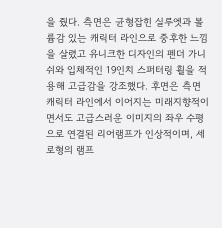을 줬다. 측면은 균형잡힌 실루엣과 볼륨감 있는 캐릭터 라인으로 중후한 느낌을 살렸고 유니크한 디자인의 펜더 가니쉬와 입체적인 19인치 스퍼터링 휠을 적용해 고급감을 강조했다. 후면은 측면 캐릭터 라인에서 이어지는 미래지향적이면서도 고급스러운 이미지의 좌우 수평으로 연결된 리어램프가 인상적이며, 세로형의 램프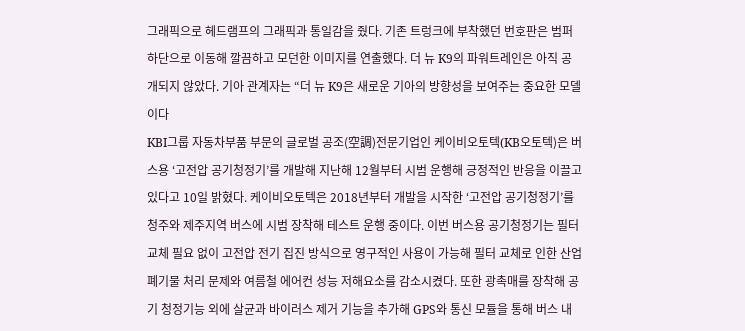그래픽으로 헤드램프의 그래픽과 통일감을 줬다. 기존 트렁크에 부착했던 번호판은 범퍼 하단으로 이동해 깔끔하고 모던한 이미지를 연출했다. 더 뉴 K9의 파워트레인은 아직 공개되지 않았다. 기아 관계자는 “더 뉴 K9은 새로운 기아의 방향성을 보여주는 중요한 모델이다
KBI그룹 자동차부품 부문의 글로벌 공조(空調)전문기업인 케이비오토텍(KB오토텍)은 버스용 ‘고전압 공기청정기’를 개발해 지난해 12월부터 시범 운행해 긍정적인 반응을 이끌고 있다고 10일 밝혔다. 케이비오토텍은 2018년부터 개발을 시작한 ‘고전압 공기청정기’를 청주와 제주지역 버스에 시범 장착해 테스트 운행 중이다. 이번 버스용 공기청정기는 필터 교체 필요 없이 고전압 전기 집진 방식으로 영구적인 사용이 가능해 필터 교체로 인한 산업폐기물 처리 문제와 여름철 에어컨 성능 저해요소를 감소시켰다. 또한 광촉매를 장착해 공기 청정기능 외에 살균과 바이러스 제거 기능을 추가해 GPS와 통신 모듈을 통해 버스 내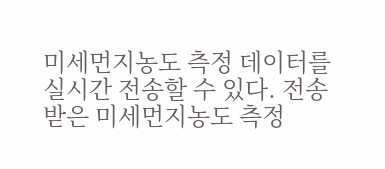미세먼지농도 측정 데이터를 실시간 전송할 수 있다. 전송 받은 미세먼지농도 측정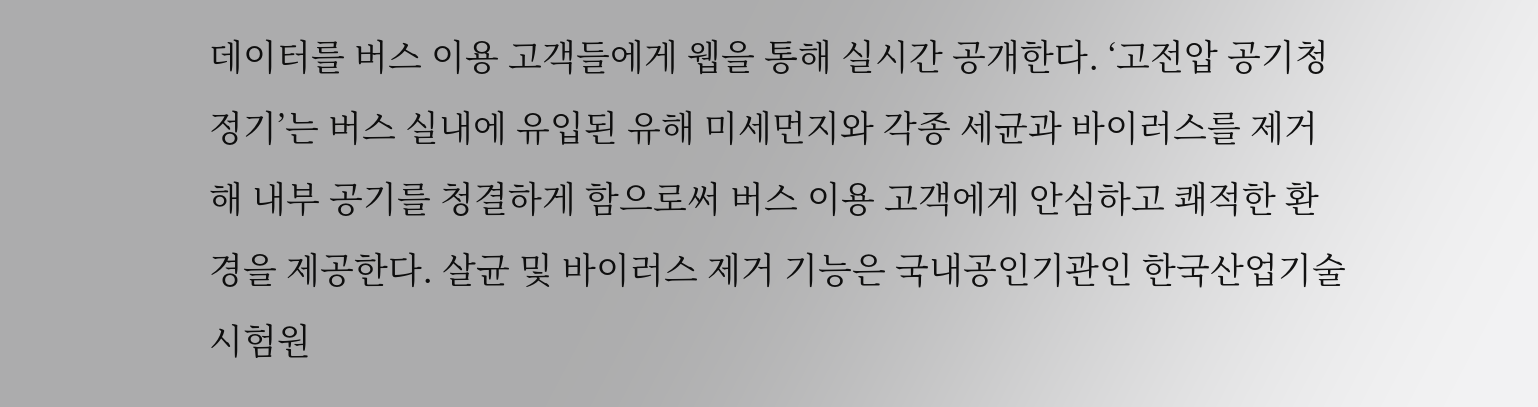데이터를 버스 이용 고객들에게 웹을 통해 실시간 공개한다. ‘고전압 공기청정기’는 버스 실내에 유입된 유해 미세먼지와 각종 세균과 바이러스를 제거해 내부 공기를 청결하게 함으로써 버스 이용 고객에게 안심하고 쾌적한 환경을 제공한다. 살균 및 바이러스 제거 기능은 국내공인기관인 한국산업기술시험원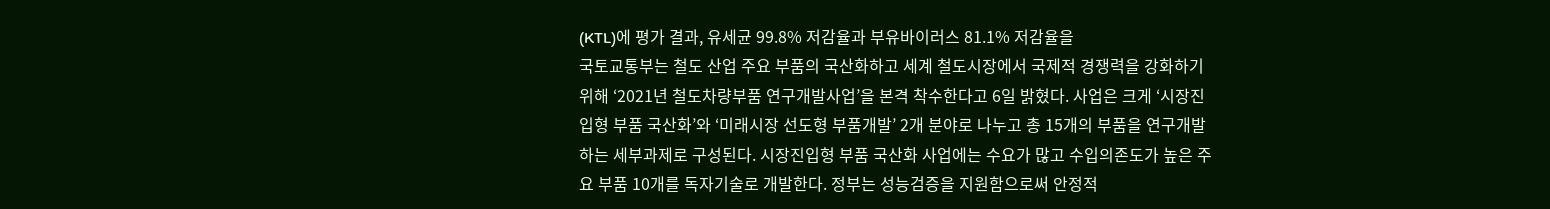(KTL)에 평가 결과, 유세균 99.8% 저감율과 부유바이러스 81.1% 저감율을
국토교통부는 철도 산업 주요 부품의 국산화하고 세계 철도시장에서 국제적 경쟁력을 강화하기 위해 ‘2021년 철도차량부품 연구개발사업’을 본격 착수한다고 6일 밝혔다. 사업은 크게 ‘시장진입형 부품 국산화’와 ‘미래시장 선도형 부품개발’ 2개 분야로 나누고 총 15개의 부품을 연구개발하는 세부과제로 구성된다. 시장진입형 부품 국산화 사업에는 수요가 많고 수입의존도가 높은 주요 부품 10개를 독자기술로 개발한다. 정부는 성능검증을 지원함으로써 안정적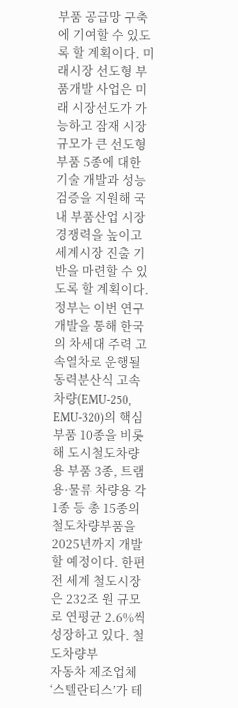부품 공급망 구축에 기여할 수 있도록 할 계획이다. 미래시장 선도형 부품개발 사업은 미래 시장선도가 가능하고 잠재 시장규모가 큰 선도형 부품 5종에 대한 기술 개발과 성능검증을 지원해 국내 부품산업 시장경쟁력을 높이고 세계시장 진출 기반을 마련할 수 있도록 할 계획이다. 정부는 이번 연구개발을 통해 한국의 차세대 주력 고속열차로 운행될 동력분산식 고속차량(EMU-250, EMU-320)의 핵심부품 10종을 비롯해 도시철도차량용 부품 3종, 트램용·물류 차량용 각 1종 등 총 15종의 철도차량부품을 2025년까지 개발할 예정이다. 한편 전 세계 철도시장은 232조 원 규모로 연평균 2.6%씩 성장하고 있다. 철도차량부
자동차 제조업체 ‘스텔란티스’가 테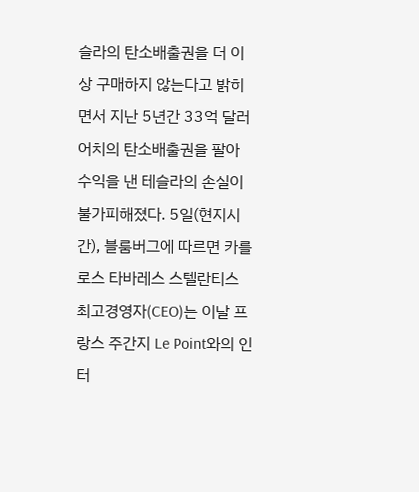슬라의 탄소배출권을 더 이상 구매하지 않는다고 밝히면서 지난 5년간 33억 달러 어치의 탄소배출권을 팔아 수익을 낸 테슬라의 손실이 불가피해졌다. 5일(현지시간), 블룸버그에 따르면 카를로스 타바레스 스텔란티스 최고경영자(CEO)는 이날 프랑스 주간지 Le Point와의 인터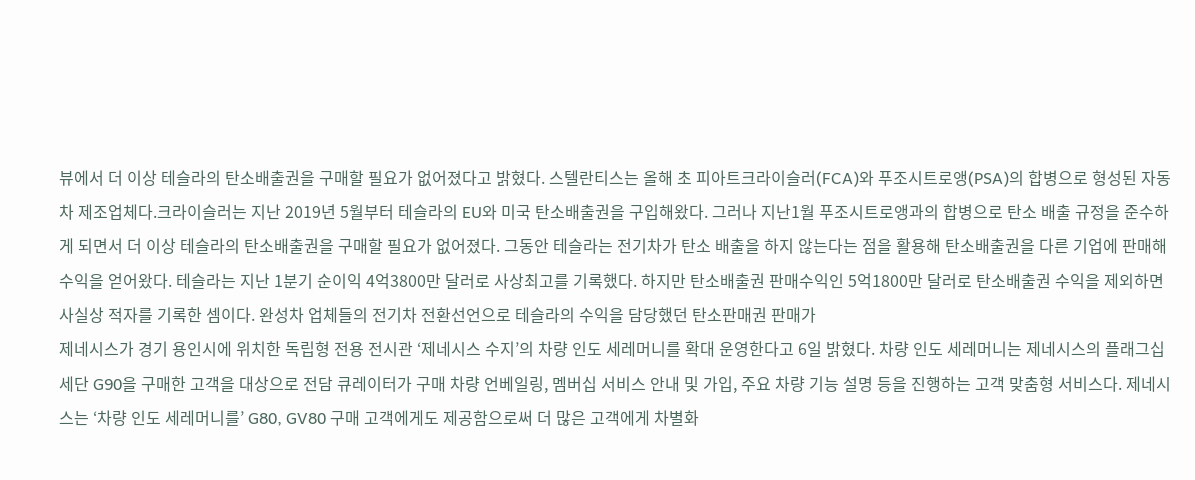뷰에서 더 이상 테슬라의 탄소배출권을 구매할 필요가 없어졌다고 밝혔다. 스텔란티스는 올해 초 피아트크라이슬러(FCA)와 푸조시트로앵(PSA)의 합병으로 형성된 자동차 제조업체다.크라이슬러는 지난 2019년 5월부터 테슬라의 EU와 미국 탄소배출권을 구입해왔다. 그러나 지난1월 푸조시트로앵과의 합병으로 탄소 배출 규정을 준수하게 되면서 더 이상 테슬라의 탄소배출권을 구매할 필요가 없어졌다. 그동안 테슬라는 전기차가 탄소 배출을 하지 않는다는 점을 활용해 탄소배출권을 다른 기업에 판매해 수익을 얻어왔다. 테슬라는 지난 1분기 순이익 4억3800만 달러로 사상최고를 기록했다. 하지만 탄소배출권 판매수익인 5억1800만 달러로 탄소배출권 수익을 제외하면 사실상 적자를 기록한 셈이다. 완성차 업체들의 전기차 전환선언으로 테슬라의 수익을 담당했던 탄소판매권 판매가
제네시스가 경기 용인시에 위치한 독립형 전용 전시관 ‘제네시스 수지’의 차량 인도 세레머니를 확대 운영한다고 6일 밝혔다. 차량 인도 세레머니는 제네시스의 플래그십 세단 G90을 구매한 고객을 대상으로 전담 큐레이터가 구매 차량 언베일링, 멤버십 서비스 안내 및 가입, 주요 차량 기능 설명 등을 진행하는 고객 맞춤형 서비스다. 제네시스는 ‘차량 인도 세레머니를’ G80, GV80 구매 고객에게도 제공함으로써 더 많은 고객에게 차별화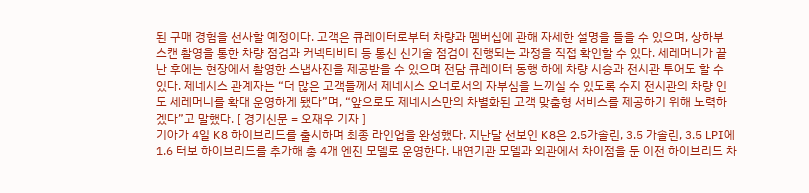된 구매 경험을 선사할 예정이다. 고객은 큐레이터로부터 차량과 멤버십에 관해 자세한 설명을 들을 수 있으며, 상하부 스캔 촬영을 통한 차량 점검과 커넥티비티 등 통신 신기술 점검이 진행되는 과정을 직접 확인할 수 있다. 세레머니가 끝난 후에는 현장에서 촬영한 스냅사진을 제공받을 수 있으며 전담 큐레이터 동행 하에 차량 시승과 전시관 투어도 할 수 있다. 제네시스 관계자는 “더 많은 고객들께서 제네시스 오너로서의 자부심을 느끼실 수 있도록 수지 전시관의 차량 인도 세레머니를 확대 운영하게 됐다”며, “앞으로도 제네시스만의 차별화된 고객 맞춤형 서비스를 제공하기 위해 노력하겠다”고 말했다. [ 경기신문 = 오재우 기자 ]
기아가 4일 K8 하이브리드를 출시하며 최종 라인업을 완성했다. 지난달 선보인 K8은 2.5가솔린, 3.5 가솔린, 3.5 LPI에 1.6 터보 하이브리드를 추가해 총 4개 엔진 모델로 운영한다. 내연기관 모델과 외관에서 차이점을 둔 이전 하이브리드 차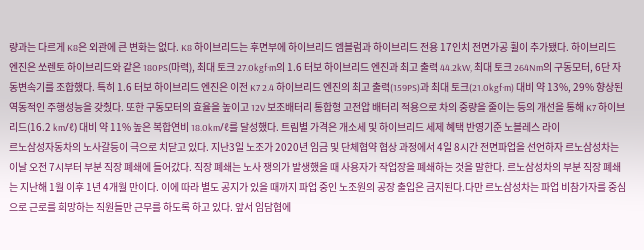량과는 다르게 K8은 외관에 큰 변화는 없다. K8 하이브리드는 후면부에 하이브리드 엠블럼과 하이브리드 전용 17인치 전면가공 휠이 추가됐다. 하이브리드 엔진은 쏘렌토 하이브리드와 같은 180PS(마력), 최대 토크 27.0kgf·m의 1.6 터보 하이브리드 엔진과 최고 출력 44.2kW, 최대 토크 264Nm의 구동모터, 6단 자동변속기를 조합했다. 특히 1.6 터보 하이브리드 엔진은 이전 K7 2.4 하이브리드 엔진의 최고 출력(159PS)과 최대 토크(21.0kgf·m) 대비 약 13%, 29% 향상된 역동적인 주행성능을 갖췄다. 또한 구동모터의 효율을 높이고 12V 보조배터리 통합형 고전압 배터리 적용으로 차의 중량을 줄이는 등의 개선을 통해 K7 하이브리드(16.2 km/ℓ) 대비 약 11% 높은 복합연비 18.0km/ℓ를 달성했다. 트림별 가격은 개소세 및 하이브리드 세제 혜택 반영기준 노블레스 라이
르노삼성자동차의 노사갈등이 극으로 치닫고 있다. 지난3일 노조가 2020년 임금 및 단체협약 협상 과정에서 4일 8시간 전면파업을 선언하자 르노삼성차는 이날 오전 7시부터 부분 직장 폐쇄에 들어갔다. 직장 폐쇄는 노사 쟁의가 발생했을 때 사용자가 작업장을 폐쇄하는 것을 말한다. 르노삼성차의 부분 직장 폐쇄는 지난해 1월 이후 1년 4개월 만이다. 이에 따라 별도 공지가 있을 때까지 파업 중인 노조원의 공장 출입은 금지된다.다만 르노삼성차는 파업 비참가자를 중심으로 근로를 희망하는 직원들만 근무를 하도록 하고 있다. 앞서 임담협에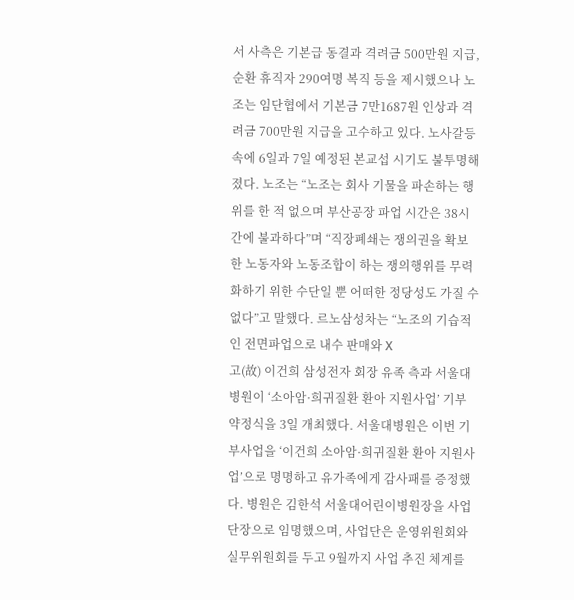서 사측은 기본급 동결과 격려금 500만원 지급, 순환 휴직자 290여명 복직 등을 제시했으나 노조는 임단협에서 기본금 7만1687원 인상과 격려금 700만원 지급을 고수하고 있다. 노사갈등 속에 6일과 7일 예정된 본교섭 시기도 불투명해졌다. 노조는 “노조는 회사 기물을 파손하는 행위를 한 적 없으며 부산공장 파업 시간은 38시간에 불과하다”며 “직장폐쇄는 쟁의권을 확보한 노동자와 노동조합이 하는 쟁의행위를 무력화하기 위한 수단일 뿐 어떠한 정당성도 가질 수 없다”고 말했다. 르노삼성차는 “노조의 기습적인 전면파업으로 내수 판매와 X
고(故) 이건희 삼성전자 회장 유족 측과 서울대 병원이 ‘소아암·희귀질환 환아 지원사업’ 기부약정식을 3일 개최했다. 서울대병원은 이번 기부사업을 ‘이건희 소아암·희귀질환 환아 지원사업’으로 명명하고 유가족에게 감사패를 증정했다. 병원은 김한석 서울대어린이병원장을 사업단장으로 임명했으며, 사업단은 운영위원회와 실무위원회를 두고 9월까지 사업 추진 체계를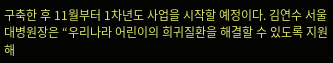구축한 후 11월부터 1차년도 사업을 시작할 예정이다. 김연수 서울대병원장은 “우리나라 어린이의 희귀질환을 해결할 수 있도록 지원해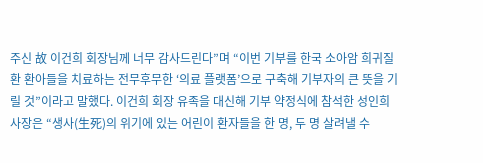주신 故 이건희 회장님께 너무 감사드린다”며 “이번 기부를 한국 소아암 희귀질환 환아들을 치료하는 전무후무한 ‘의료 플랫폼’으로 구축해 기부자의 큰 뜻을 기릴 것”이라고 말했다. 이건희 회장 유족을 대신해 기부 약정식에 참석한 성인희 사장은 “생사(生死)의 위기에 있는 어린이 환자들을 한 명, 두 명 살려낼 수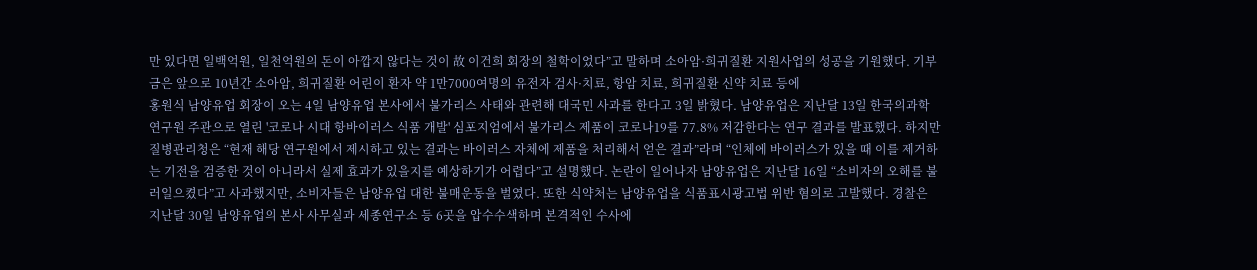만 있다면 일백억원, 일천억원의 돈이 아깝지 않다는 것이 故 이건희 회장의 철학이었다”고 말하며 소아암·희귀질환 지원사업의 성공을 기원했다. 기부금은 앞으로 10년간 소아암, 희귀질환 어린이 환자 약 1만7000여명의 유전자 검사·치료, 항암 치료, 희귀질환 신약 치료 등에
홍원식 남양유업 회장이 오는 4일 남양유업 본사에서 불가리스 사태와 관련해 대국민 사과를 한다고 3일 밝혔다. 남양유업은 지난달 13일 한국의과학연구원 주관으로 열린 '코로나 시대 항바이러스 식품 개발' 심포지엄에서 불가리스 제품이 코로나19를 77.8% 저감한다는 연구 결과를 발표했다. 하지만 질병관리청은 “현재 해당 연구원에서 제시하고 있는 결과는 바이러스 자체에 제품을 처리해서 얻은 결과”라며 “인체에 바이러스가 있을 때 이를 제거하는 기전을 검증한 것이 아니라서 실제 효과가 있을지를 예상하기가 어렵다”고 설명했다. 논란이 일어나자 남양유업은 지난달 16일 “소비자의 오해를 불러일으켰다”고 사과했지만, 소비자들은 남양유업 대한 불매운동을 벌였다. 또한 식약처는 남양유업을 식품표시광고법 위반 혐의로 고발했다. 경찰은 지난달 30일 남양유업의 본사 사무실과 세종연구소 등 6곳을 압수수색하며 본격적인 수사에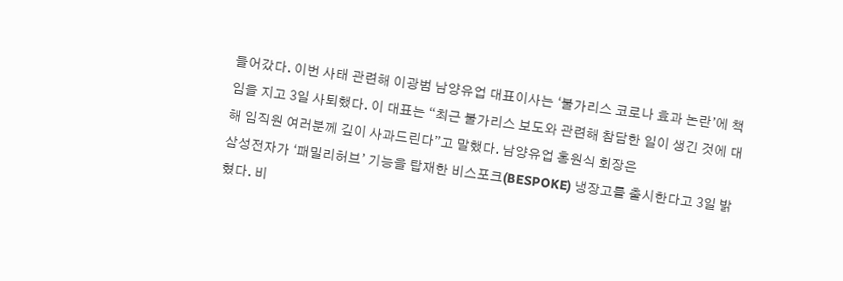들어갔다. 이번 사태 관련해 이광범 남양유업 대표이사는 ‘불가리스 코로나 효과 논란’에 책임을 지고 3일 사퇴했다. 이 대표는 “최근 불가리스 보도와 관련해 참담한 일이 생긴 것에 대해 임직원 여러분께 깊이 사과드린다”고 말했다. 남양유업 홍원식 회장은
삼성전자가 ‘패밀리허브’ 기능을 탑재한 비스포크(BESPOKE) 냉장고를 출시한다고 3일 밝혔다. 비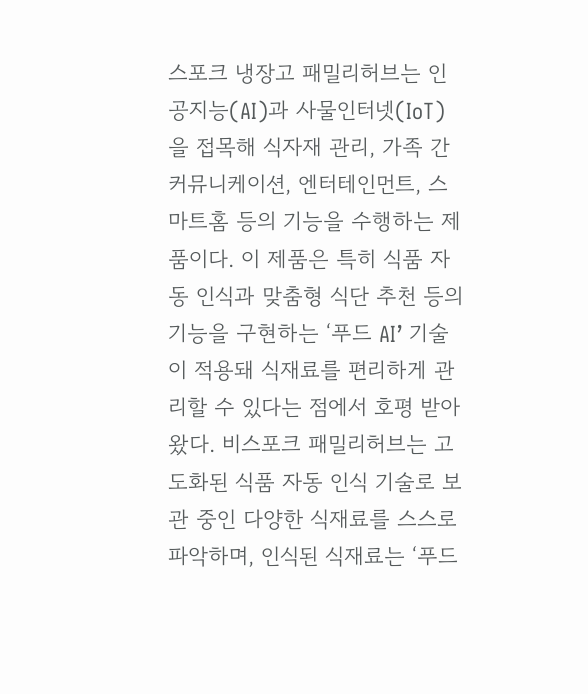스포크 냉장고 패밀리허브는 인공지능(AI)과 사물인터넷(IoT)을 접목해 식자재 관리, 가족 간 커뮤니케이션, 엔터테인먼트, 스마트홈 등의 기능을 수행하는 제품이다. 이 제품은 특히 식품 자동 인식과 맞춤형 식단 추천 등의 기능을 구현하는 ‘푸드 AI’ 기술이 적용돼 식재료를 편리하게 관리할 수 있다는 점에서 호평 받아 왔다. 비스포크 패밀리허브는 고도화된 식품 자동 인식 기술로 보관 중인 다양한 식재료를 스스로 파악하며, 인식된 식재료는 ‘푸드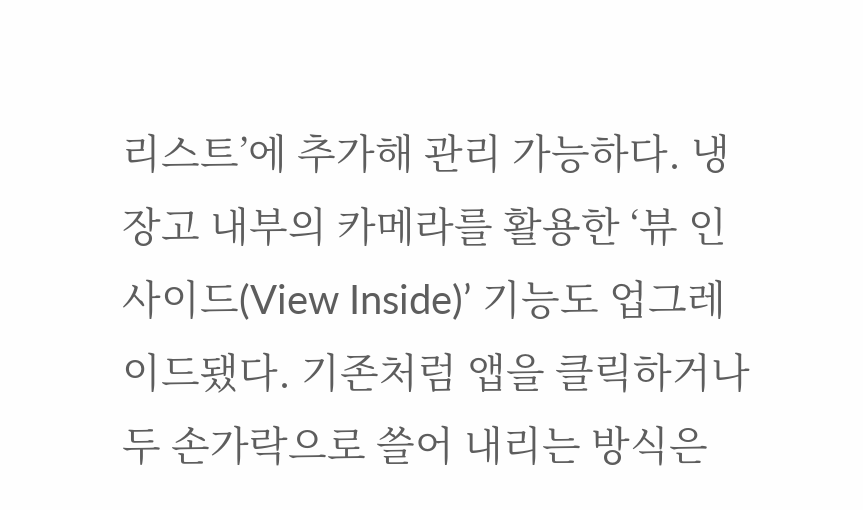리스트’에 추가해 관리 가능하다. 냉장고 내부의 카메라를 활용한 ‘뷰 인사이드(View Inside)’ 기능도 업그레이드됐다. 기존처럼 앱을 클릭하거나 두 손가락으로 쓸어 내리는 방식은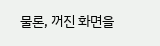물론, 꺼진 화면을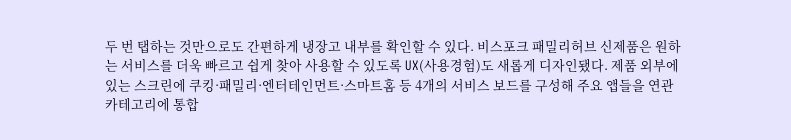두 번 탭하는 것만으로도 간편하게 냉장고 내부를 확인할 수 있다. 비스포크 패밀리허브 신제품은 원하는 서비스를 더욱 빠르고 쉽게 찾아 사용할 수 있도록 UX(사용경험)도 새롭게 디자인됐다. 제품 외부에 있는 스크린에 쿠킹·패밀리·엔터테인먼트·스마트홈 등 4개의 서비스 보드를 구성해 주요 앱들을 연관 카테고리에 통합